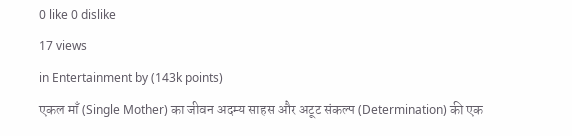0 like 0 dislike
17 views
in Entertainment by (143k points)
एकल माँ (Single Mother) का जीवन अदम्य साहस और अटूट संकल्प (Determination) की एक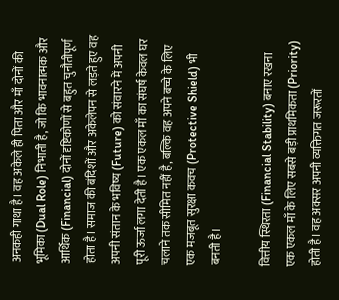अनकही गाथा है। वह अकेले ही पिता और माँ दोनों की भूमिका (Dual Role) निभाती है, जो कि भावनात्मक और आर्थिक (Financial) दोनों दृष्टिकोणों से बहुत चुनौतीपूर्ण होता है। समाज की बंदिशों और अकेलेपन से लड़ते हुए वह अपनी संतान के भविष्य (Future) को संवारने में अपनी पूरी ऊर्जा लगा देती है। एक एकल माँ का संघर्ष केवल घर चलाने तक सीमित नहीं है, बल्कि वह अपने बच्चे के लिए एक मजबूत सुरक्षा कवच (Protective Shield) भी बनती है।

वित्तीय स्थिरता (Financial Stability) बनाए रखना एक एकल माँ के लिए सबसे बड़ी प्राथमिकता (Priority) होती है। वह अक्सर अपनी व्यक्तिगत जरूरतों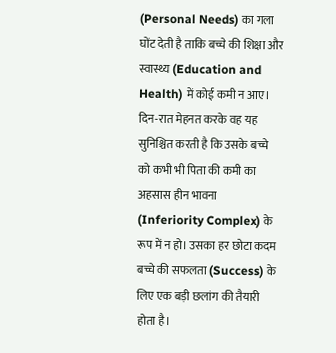(Personal Needs) का गला घोंट देती है ताकि बच्चे की शिक्षा और स्वास्थ्य (Education and Health) में कोई कमी न आए। दिन-रात मेहनत करके वह यह सुनिश्चित करती है कि उसके बच्चे को कभी भी पिता की कमी का अहसास हीन भावना (Inferiority Complex) के रूप में न हो। उसका हर छोटा कदम बच्चे की सफलता (Success) के लिए एक बड़ी छलांग की तैयारी होता है।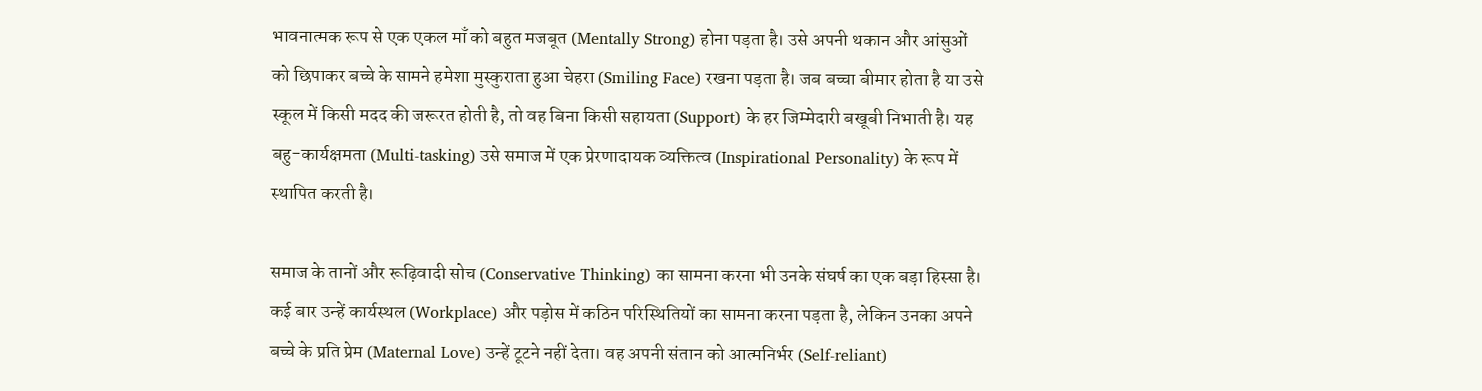भावनात्मक रूप से एक एकल माँ को बहुत मजबूत (Mentally Strong) होना पड़ता है। उसे अपनी थकान और आंसुओं को छिपाकर बच्चे के सामने हमेशा मुस्कुराता हुआ चेहरा (Smiling Face) रखना पड़ता है। जब बच्चा बीमार होता है या उसे स्कूल में किसी मदद की जरूरत होती है, तो वह बिना किसी सहायता (Support) के हर जिम्मेदारी बखूबी निभाती है। यह बहु-कार्यक्षमता (Multi-tasking) उसे समाज में एक प्रेरणादायक व्यक्तित्व (Inspirational Personality) के रूप में स्थापित करती है।

समाज के तानों और रूढ़िवादी सोच (Conservative Thinking) का सामना करना भी उनके संघर्ष का एक बड़ा हिस्सा है। कई बार उन्हें कार्यस्थल (Workplace) और पड़ोस में कठिन परिस्थितियों का सामना करना पड़ता है, लेकिन उनका अपने बच्चे के प्रति प्रेम (Maternal Love) उन्हें टूटने नहीं देता। वह अपनी संतान को आत्मनिर्भर (Self-reliant)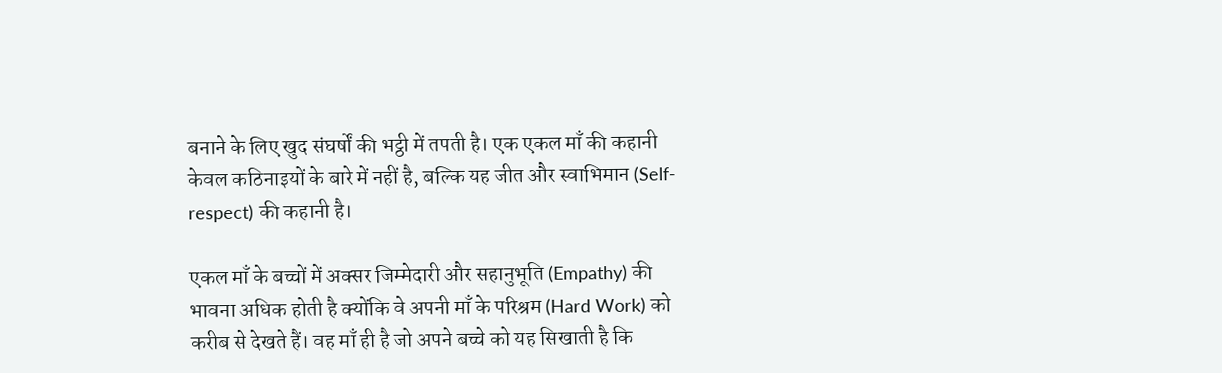बनाने के लिए खुद संघर्षों की भट्ठी में तपती है। एक एकल माँ की कहानी केवल कठिनाइयों के बारे में नहीं है, बल्कि यह जीत और स्वाभिमान (Self-respect) की कहानी है।

एकल माँ के बच्चों में अक्सर जिम्मेदारी और सहानुभूति (Empathy) की भावना अधिक होती है क्योंकि वे अपनी माँ के परिश्रम (Hard Work) को करीब से देखते हैं। वह माँ ही है जो अपने बच्चे को यह सिखाती है कि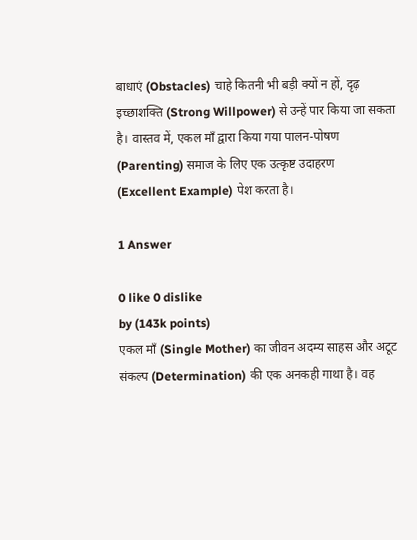बाधाएं (Obstacles) चाहे कितनी भी बड़ी क्यों न हों, दृढ़ इच्छाशक्ति (Strong Willpower) से उन्हें पार किया जा सकता है। वास्तव में, एकल माँ द्वारा किया गया पालन-पोषण (Parenting) समाज के लिए एक उत्कृष्ट उदाहरण (Excellent Example) पेश करता है।

1 Answer

0 like 0 dislike
by (143k points)
एकल माँ (Single Mother) का जीवन अदम्य साहस और अटूट संकल्प (Determination) की एक अनकही गाथा है। वह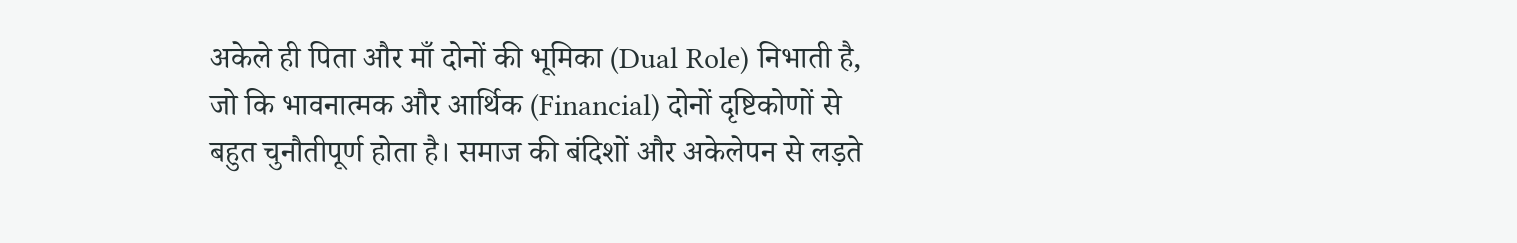अकेले ही पिता और माँ दोनों की भूमिका (Dual Role) निभाती है, जो कि भावनात्मक और आर्थिक (Financial) दोनों दृष्टिकोणों से बहुत चुनौतीपूर्ण होता है। समाज की बंदिशों और अकेलेपन से लड़ते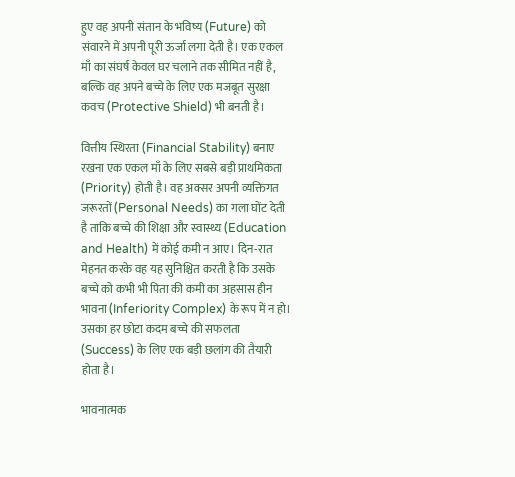हुए वह अपनी संतान के भविष्य (Future) को संवारने में अपनी पूरी ऊर्जा लगा देती है। एक एकल माँ का संघर्ष केवल घर चलाने तक सीमित नहीं है, बल्कि वह अपने बच्चे के लिए एक मजबूत सुरक्षा कवच (Protective Shield) भी बनती है।

वित्तीय स्थिरता (Financial Stability) बनाए रखना एक एकल माँ के लिए सबसे बड़ी प्राथमिकता (Priority) होती है। वह अक्सर अपनी व्यक्तिगत जरूरतों (Personal Needs) का गला घोंट देती है ताकि बच्चे की शिक्षा और स्वास्थ्य (Education and Health) में कोई कमी न आए। दिन-रात मेहनत करके वह यह सुनिश्चित करती है कि उसके बच्चे को कभी भी पिता की कमी का अहसास हीन भावना (Inferiority Complex) के रूप में न हो। उसका हर छोटा कदम बच्चे की सफलता (Success) के लिए एक बड़ी छलांग की तैयारी होता है।

भावनात्मक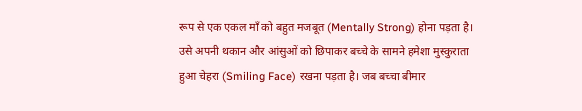रूप से एक एकल माँ को बहुत मजबूत (Mentally Strong) होना पड़ता है। उसे अपनी थकान और आंसुओं को छिपाकर बच्चे के सामने हमेशा मुस्कुराता हुआ चेहरा (Smiling Face) रखना पड़ता है। जब बच्चा बीमार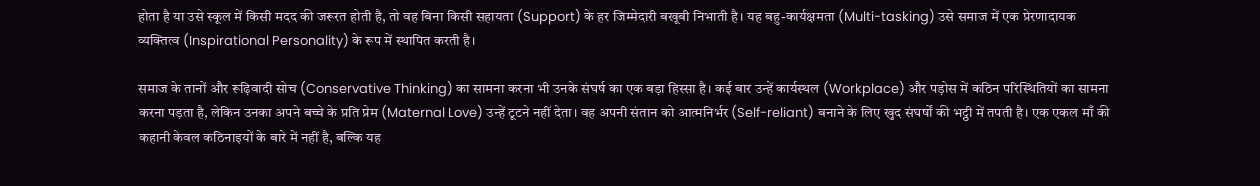होता है या उसे स्कूल में किसी मदद की जरूरत होती है, तो वह बिना किसी सहायता (Support) के हर जिम्मेदारी बखूबी निभाती है। यह बहु-कार्यक्षमता (Multi-tasking) उसे समाज में एक प्रेरणादायक व्यक्तित्व (Inspirational Personality) के रूप में स्थापित करती है।

समाज के तानों और रूढ़िवादी सोच (Conservative Thinking) का सामना करना भी उनके संघर्ष का एक बड़ा हिस्सा है। कई बार उन्हें कार्यस्थल (Workplace) और पड़ोस में कठिन परिस्थितियों का सामना करना पड़ता है, लेकिन उनका अपने बच्चे के प्रति प्रेम (Maternal Love) उन्हें टूटने नहीं देता। वह अपनी संतान को आत्मनिर्भर (Self-reliant) बनाने के लिए खुद संघर्षों की भट्ठी में तपती है। एक एकल माँ की कहानी केवल कठिनाइयों के बारे में नहीं है, बल्कि यह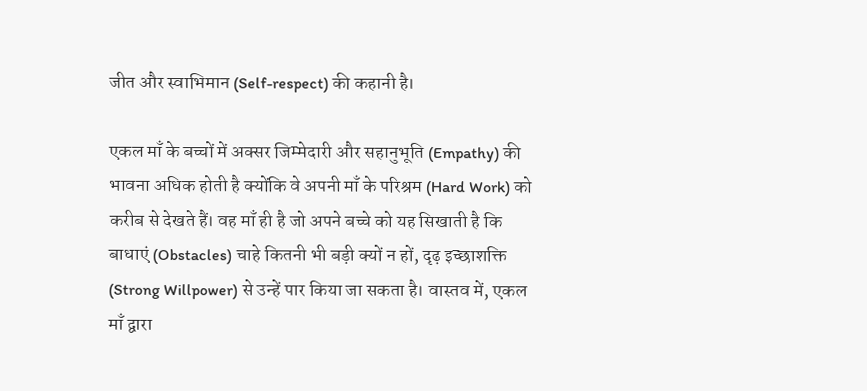जीत और स्वाभिमान (Self-respect) की कहानी है।

एकल माँ के बच्चों में अक्सर जिम्मेदारी और सहानुभूति (Empathy) की भावना अधिक होती है क्योंकि वे अपनी माँ के परिश्रम (Hard Work) को करीब से देखते हैं। वह माँ ही है जो अपने बच्चे को यह सिखाती है कि बाधाएं (Obstacles) चाहे कितनी भी बड़ी क्यों न हों, दृढ़ इच्छाशक्ति (Strong Willpower) से उन्हें पार किया जा सकता है। वास्तव में, एकल माँ द्वारा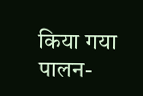किया गया पालन-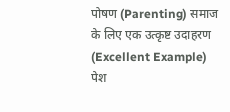पोषण (Parenting) समाज के लिए एक उत्कृष्ट उदाहरण (Excellent Example) पेश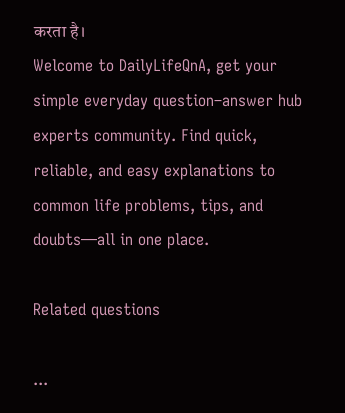करता है।
Welcome to DailyLifeQnA, get your simple everyday question–answer hub experts community. Find quick, reliable, and easy explanations to common life problems, tips, and doubts—all in one place.

Related questions

...